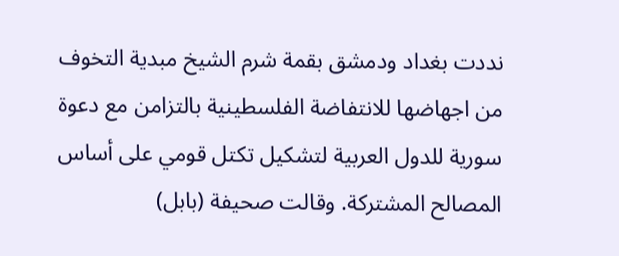نددت بغداد ودمشق بقمة شرم الشيخ مبدية التخوف من اجهاضها للانتفاضة الفلسطينية بالتزامن مع دعوة سورية للدول العربية لتشكيل تكتل قومي على أساس المصالح المشتركة. وقالت صحيفة (بابل)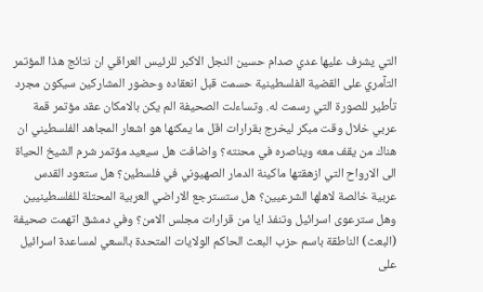التي يشرف عليها عدي صدام حسين النجل الاكبر للرئيس العراقي ان نتائج هذا المؤتمر التآمري على القضية الفلسطينية حسمت قبل انعقاده وحضور المشاركين سيكون مجرد تأطير للصورة التي رسمت له. وتساءلت الصحيفة الم يكن بالامكان عقد مؤتمر قمة عربي خلال وقت مبكر ليخرج بقرارات اقل ما يمكنها هو اشعار المجاهد الفلسطيني ان هناك من يقف معه ويناصره في محنته؟ واضافت هل سيعيد مؤتمر شرم الشيخ الحياة الى الارواح التي ازهقتها ماكينة الدمار الصهيوني في فلسطين؟ هل ستعود القدس عربية خالصة لاهلها الشرعيين؟ هل ستسترجع الاراضي العربية المحتلة للفلسطينيين وهل سترعوى اسرائيل وتنفذ ايا من قرارات مجلس الامن؟ وفي دمشق اتهمت صحيفة (البعث) الناطقة باسم حزب البعث الحاكم الولايات المتحدة بالسعي لمساعدة اسرائيل على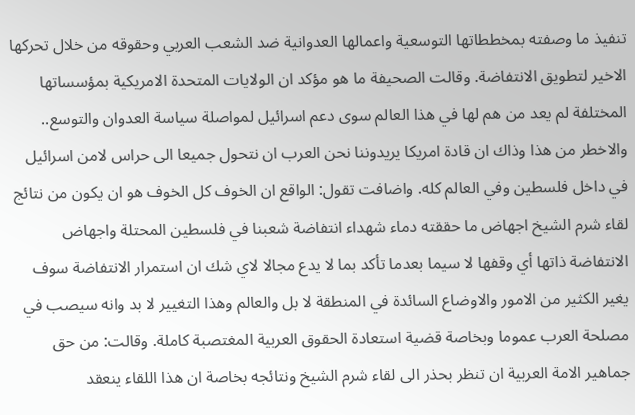تنفيذ ما وصفته بمخططاتها التوسعية واعمالها العدوانية ضد الشعب العربي وحقوقه من خلال تحركها الاخير لتطويق الانتفاضة. وقالت الصحيفة ما هو مؤكد ان الولايات المتحدة الامريكية بمؤسساتها المختلفة لم يعد من هم لها في هذا العالم سوى دعم اسرائيل لمواصلة سياسة العدوان والتوسع.. والاخطر من هذا وذاك ان قادة امريكا يريدوننا نحن العرب ان نتحول جميعا الى حراس لامن اسرائيل في داخل فلسطين وفي العالم كله. واضافت تقول: الواقع ان الخوف كل الخوف هو ان يكون من نتائج لقاء شرم الشيخ اجهاض ما حققته دماء شهداء انتفاضة شعبنا في فلسطين المحتلة واجهاض الانتفاضة ذاتها أي وقفها لا سيما بعدما تأكد بما لا يدع مجالا لاي شك ان استمرار الانتفاضة سوف يغير الكثير من الامور والاوضاع السائدة في المنطقة لا بل والعالم وهذا التغيير لا بد وانه سيصب في مصلحة العرب عموما وبخاصة قضية استعادة الحقوق العربية المغتصبة كاملة. وقالت: من حق جماهير الامة العربية ان تنظر بحذر الى لقاء شرم الشيخ ونتائجه بخاصة ان هذا اللقاء ينعقد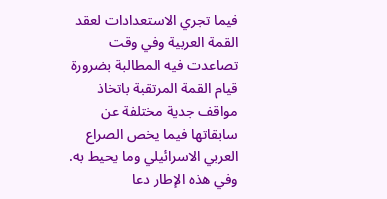فيما تجري الاستعدادات لعقد القمة العربية وفي وقت تصاعدت فيه المطالبة بضرورة قيام القمة المرتقبة باتخاذ مواقف جدية مختلفة عن سابقاتها فيما يخص الصراع العربي الاسرائيلي وما يحيط به. وفي هذه الإطار دعا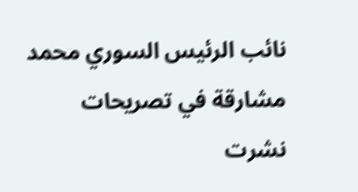نائب الرئيس السوري محمد مشارقة في تصريحات نشرت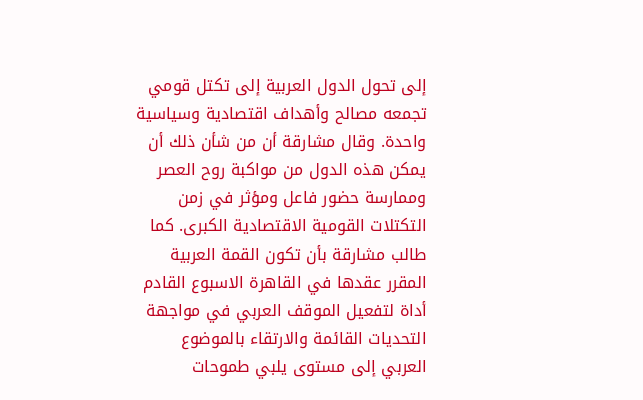إلى تحول الدول العربية إلى تكتل قومي تجمعه مصالح وأهداف اقتصادية وسياسية واحدة. وقال مشارقة أن من شأن ذلك أن يمكن هذه الدول من مواكبة روح العصر وممارسة حضور فاعل ومؤثر في زمن التكتلات القومية الاقتصادية الكبرى. كما طالب مشارقة بأن تكون القمة العربية المقرر عقدها في القاهرة الاسبوع القادم أداة لتفعيل الموقف العربي في مواجهة التحديات القائمة والارتقاء بالموضوع العربي إلى مستوى يلبي طموحات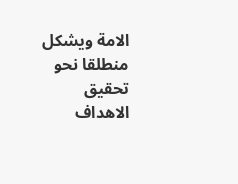الامة ويشكل منطلقا نحو تحقيق الاهداف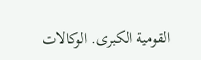القومية الكبرى. الوكالات